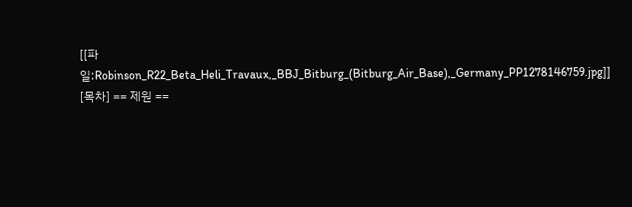[[파일:Robinson_R22_Beta_Heli_Travaux,_BBJ_Bitburg_(Bitburg_Air_Base),_Germany_PP1278146759.jpg]] [목차] == 제원 ==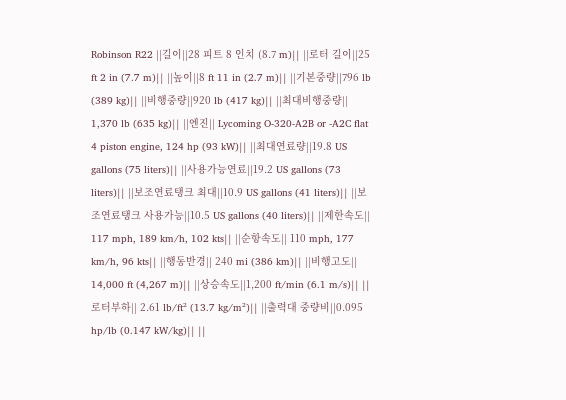Robinson R22 ||길이||28 피트 8 인치 (8.7 m)|| ||로터 길이||25 ft 2 in (7.7 m)|| ||높이||8 ft 11 in (2.7 m)|| ||기본중량||796 lb (389 kg)|| ||비행중량||920 lb (417 kg)|| ||최대비행중량|| 1,370 lb (635 kg)|| ||엔진|| Lycoming O-320-A2B or -A2C flat 4 piston engine, 124 hp (93 kW)|| ||최대연료량||19.8 US gallons (75 liters)|| ||사용가능연료||19.2 US gallons (73 liters)|| ||보조연료탱크 최대||10.9 US gallons (41 liters)|| ||보조연료탱크 사용가능||10.5 US gallons (40 liters)|| ||제한속도|| 117 mph, 189 km/h, 102 kts|| ||순항속도|| 110 mph, 177 km/h, 96 kts|| ||행동반경|| 240 mi (386 km)|| ||비행고도|| 14,000 ft (4,267 m)|| ||상승속도||1,200 ft/min (6.1 m/s)|| ||로터부하|| 2.61 lb/ft² (13.7 kg/m²)|| ||출력대 중량비||0.095 hp/lb (0.147 kW/kg)|| ||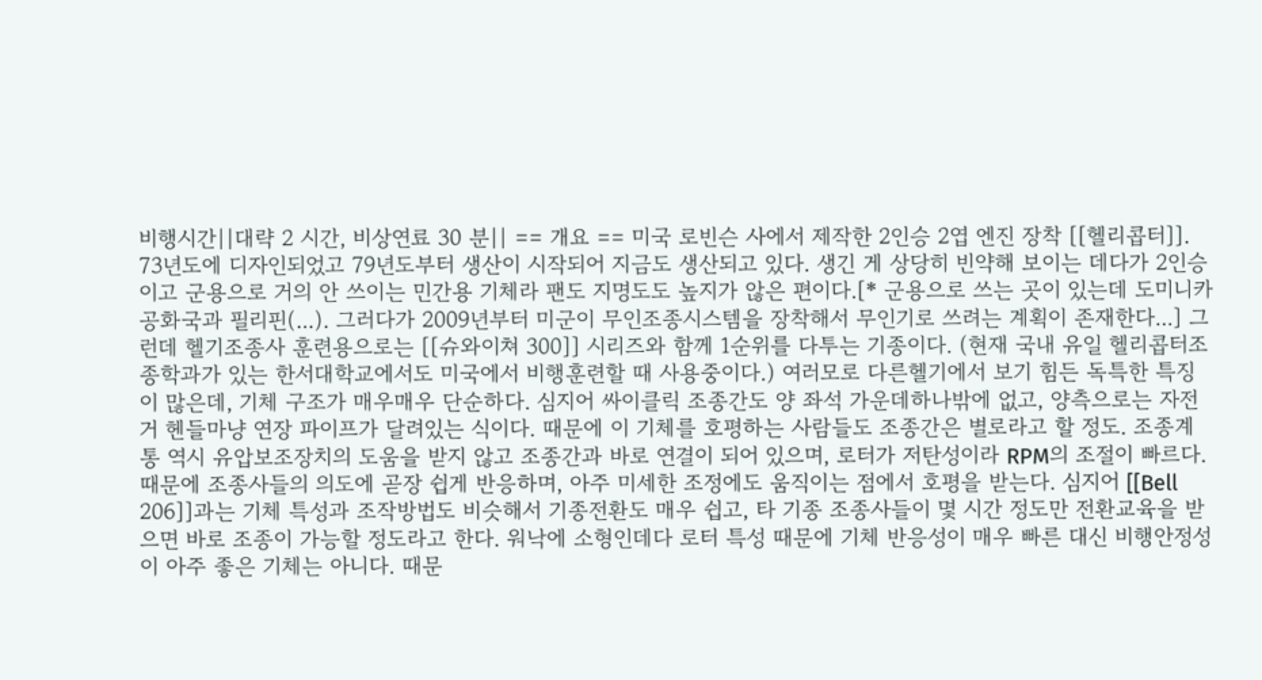비행시간||대략 2 시간, 비상연료 30 분|| == 개요 == 미국 로빈슨 사에서 제작한 2인승 2엽 엔진 장착 [[헬리콥터]]. 73년도에 디자인되었고 79년도부터 생산이 시작되어 지금도 생산되고 있다. 생긴 게 상당히 빈약해 보이는 데다가 2인승이고 군용으로 거의 안 쓰이는 민간용 기체라 팬도 지명도도 높지가 않은 편이다.[* 군용으로 쓰는 곳이 있는데 도미니카 공화국과 필리핀(...). 그러다가 2009년부터 미군이 무인조종시스템을 장착해서 무인기로 쓰려는 계획이 존재한다...] 그런데 헬기조종사 훈련용으로는 [[슈와이쳐 300]] 시리즈와 함께 1순위를 다투는 기종이다. (현재 국내 유일 헬리콥터조종학과가 있는 한서대학교에서도 미국에서 비행훈련할 때 사용중이다.) 여러모로 다른헬기에서 보기 힘든 독특한 특징이 많은데, 기체 구조가 매우매우 단순하다. 심지어 싸이클릭 조종간도 양 좌석 가운데하나밖에 없고, 양측으로는 자전거 헨들마냥 연장 파이프가 달려있는 식이다. 때문에 이 기체를 호평하는 사람들도 조종간은 별로라고 할 정도. 조종계통 역시 유압보조장치의 도움을 받지 않고 조종간과 바로 연결이 되어 있으며, 로터가 저탄성이라 RPM의 조절이 빠르다. 때문에 조종사들의 의도에 곧장 쉽게 반응하며, 아주 미세한 조정에도 움직이는 점에서 호평을 받는다. 심지어 [[Bell 206]]과는 기체 특성과 조작방법도 비슷해서 기종전환도 매우 쉽고, 타 기종 조종사들이 몇 시간 정도만 전환교육을 받으면 바로 조종이 가능할 정도라고 한다. 워낙에 소형인데다 로터 특성 때문에 기체 반응성이 매우 빠른 대신 비행안정성이 아주 좋은 기체는 아니다. 때문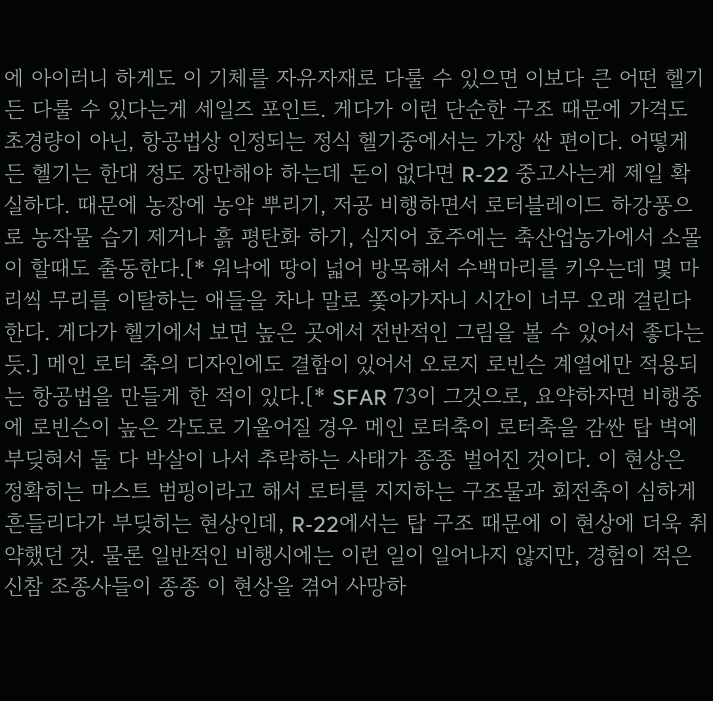에 아이러니 하게도 이 기체를 자유자재로 다룰 수 있으면 이보다 큰 어떤 헬기든 다룰 수 있다는게 세일즈 포인트. 게다가 이런 단순한 구조 때문에 가격도 초경량이 아닌, 항공법상 인정되는 정식 헬기중에서는 가장 싼 편이다. 어떻게든 헬기는 한대 정도 장만해야 하는데 돈이 없다면 R-22 중고사는게 제일 확실하다. 때문에 농장에 농약 뿌리기, 저공 비행하면서 로터블레이드 하강풍으로 농작물 습기 제거나 흙 평탄화 하기, 심지어 호주에는 축산업농가에서 소몰이 할때도 출동한다.[* 워낙에 땅이 넓어 방목해서 수백마리를 키우는데 몇 마리씩 무리를 이탈하는 애들을 차나 말로 쫓아가자니 시간이 너무 오래 걸린다 한다. 게다가 헬기에서 보면 높은 곳에서 전반적인 그림을 볼 수 있어서 좋다는 듯.] 메인 로터 축의 디자인에도 결함이 있어서 오로지 로빈슨 계열에만 적용되는 항공법을 만들게 한 적이 있다.[* SFAR 73이 그것으로, 요약하자면 비행중에 로빈슨이 높은 각도로 기울어질 경우 메인 로터축이 로터축을 감싼 탑 벽에 부딪혀서 둘 다 박살이 나서 추락하는 사태가 종종 벌어진 것이다. 이 현상은 정확히는 마스트 범핑이라고 해서 로터를 지지하는 구조물과 회전축이 심하게 흔들리다가 부딪히는 현상인데, R-22에서는 탑 구조 때문에 이 현상에 더욱 취약했던 것. 물론 일반적인 비행시에는 이런 일이 일어나지 않지만, 경험이 적은 신참 조종사들이 종종 이 현상을 겪어 사망하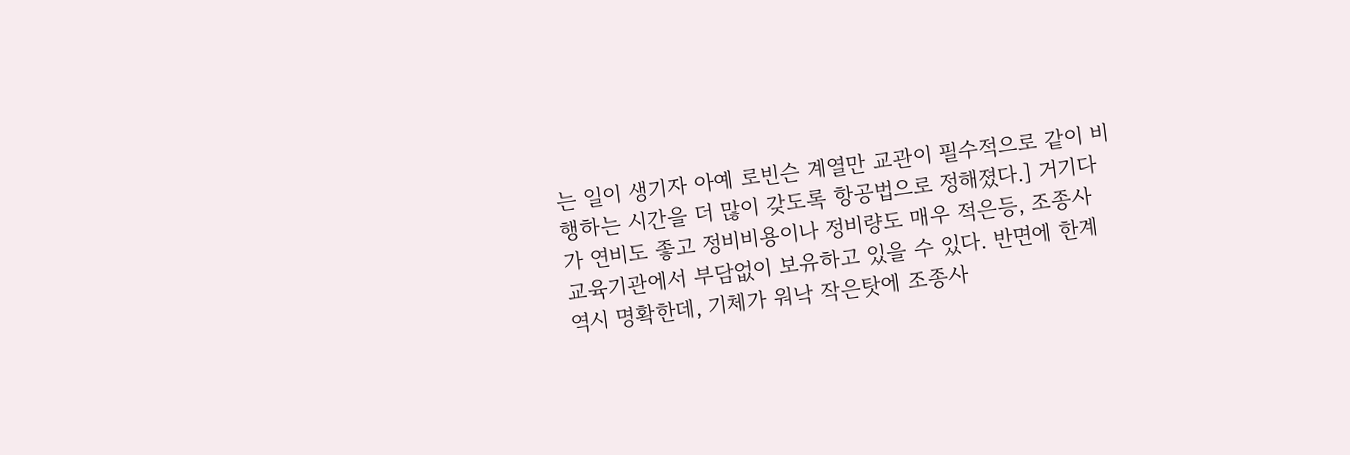는 일이 생기자 아예 로빈슨 계열만 교관이 필수적으로 같이 비행하는 시간을 더 많이 갖도록 항공법으로 정해졌다.] 거기다가 연비도 좋고 정비비용이나 정비량도 매우 적은등, 조종사 교육기관에서 부담없이 보유하고 있을 수 있다. 반면에 한계 역시 명확한데, 기체가 워낙 작은탓에 조종사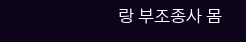랑 부조종사 몸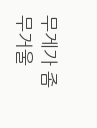무게가 좀 무거울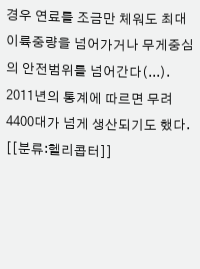경우 연료를 조금만 체워도 최대 이륙중량을 넘어가거나 무게중심의 안전범위를 넘어간다(...). 2011년의 통계에 따르면 무려 4400대가 넘게 생산되기도 했다. [[분류:헬리콥터]]